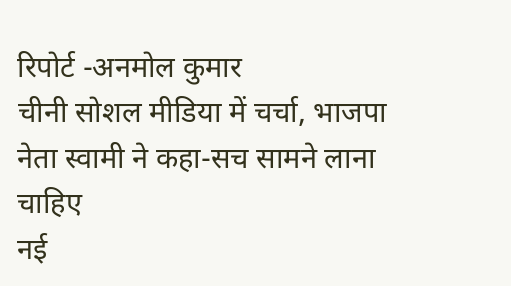रिपोर्ट -अनमोल कुमार
चीनी सोशल मीडिया में चर्चा, भाजपा नेता स्वामी ने कहा-सच सामने लाना चाहिए
नई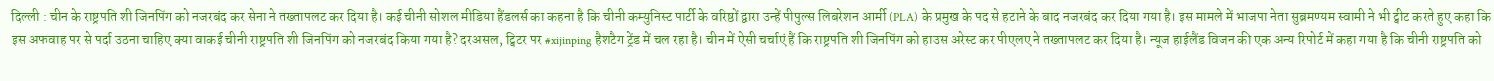दिल्ली : चीन के राष्ट्रपति शी जिनपिंग को नजरबंद कर सेना ने तख्तापलट कर दिया है। कई चीनी सोशल मीडिया हैंडलर्स का कहना है कि चीनी कम्युनिस्ट पार्टी के वरिष्ठों द्वारा उन्हें पीपुल्स लिबरेशन आर्मी (PLA) के प्रमुख के पद से हटाने के बाद नजरबंद कर दिया गया है। इस मामले में भाजपा नेता सुब्रमण्यम स्वामी ने भी ट्वीट करते हुए कहा कि इस अफवाह पर से पर्दा उठना चाहिए क्या वाकई चीनी राष्ट्रपति शी जिनपिंग को नजरबंद किया गया है? दरअसल, ट्विटर पर #xijinping हैशटैग ट्रेंड में चल रहा है। चीन में ऐसी चर्चाएं हैं कि राष्ट्रपति शी जिनपिंग को हाउस अरेस्ट कर पीएलए ने तख्तापलट कर दिया है। न्यूज हाईलैंड विजन की एक अन्य रिपोर्ट में कहा गया है कि चीनी राष्ट्रपति को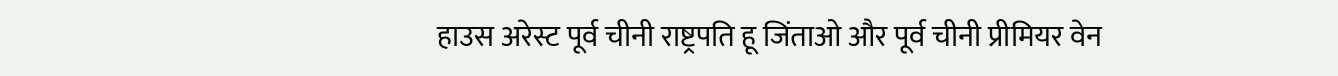हाउस अरेस्ट पूर्व चीनी राष्ट्रपति हू जिंताओ और पूर्व चीनी प्रीमियर वेन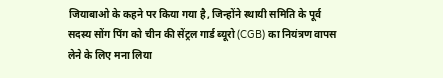जियाबाओ के कहने पर किया गया है, जिन्होंने स्थायी समिति के पूर्व सदस्य सोंग पिंग को चीन की सेंट्रल गार्ड ब्यूरो (CGB) का नियंत्रण वापस लेने के लिए मना लिया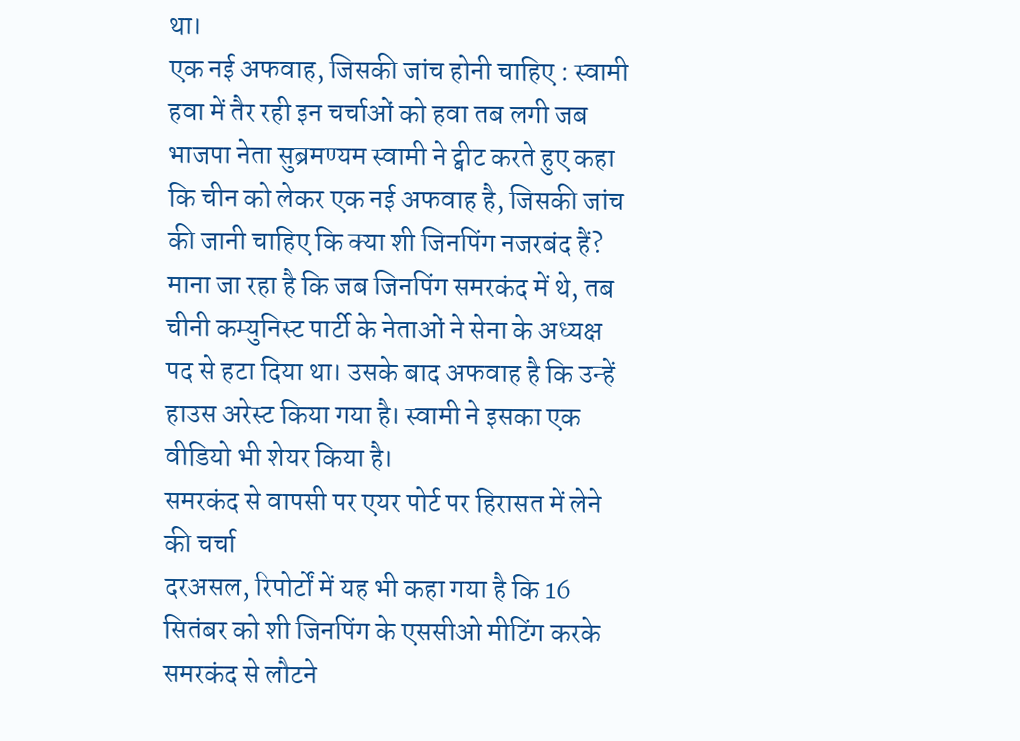था।
एक नई अफवाह, जिसकी जांच होनी चाहिए : स्वामी
हवा में तैर रही इन चर्चाओं को हवा तब लगी जब भाजपा नेता सुब्रमण्यम स्वामी ने ट्वीट करते हुए कहा कि चीन को लेकर एक नई अफवाह है, जिसकी जांच की जानी चाहिए कि क्या शी जिनपिंग नजरबंद हैं? माना जा रहा है कि जब जिनपिंग समरकंद में थे, तब चीनी कम्युनिस्ट पार्टी के नेताओं ने सेना के अध्यक्ष पद से हटा दिया था। उसके बाद अफवाह है कि उन्हें हाउस अरेस्ट किया गया है। स्वामी ने इसका एक वीडियो भी शेयर किया है।
समरकंद से वापसी पर एयर पोर्ट पर हिरासत में लेने की चर्चा
दरअसल, रिपोर्टों में यह भी कहा गया है कि 16 सितंबर को शी जिनपिंग के एससीओ मीटिंग करके समरकंद से लौटने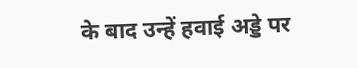के बाद उन्हें हवाई अड्डे पर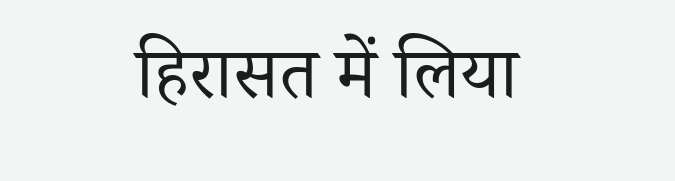हिरासत में लिया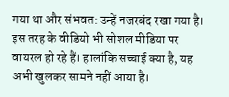गया था और संभवत: उन्हें नजरबंद रखा गया है। इस तरह के वीडियो भी सोशल मीडिया पर वायरल हो रहे हैं। हालांकि सच्चाई क्या है, यह अभी खुलकर सामने नहीं आया है।